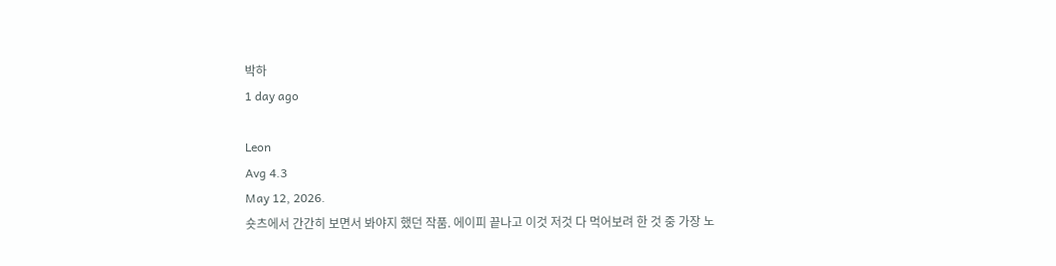박하
1 day ago

Leon
Avg 4.3
May 12, 2026.
숏츠에서 간간히 보면서 봐야지 했던 작품. 에이피 끝나고 이것 저것 다 먹어보려 한 것 중 가장 노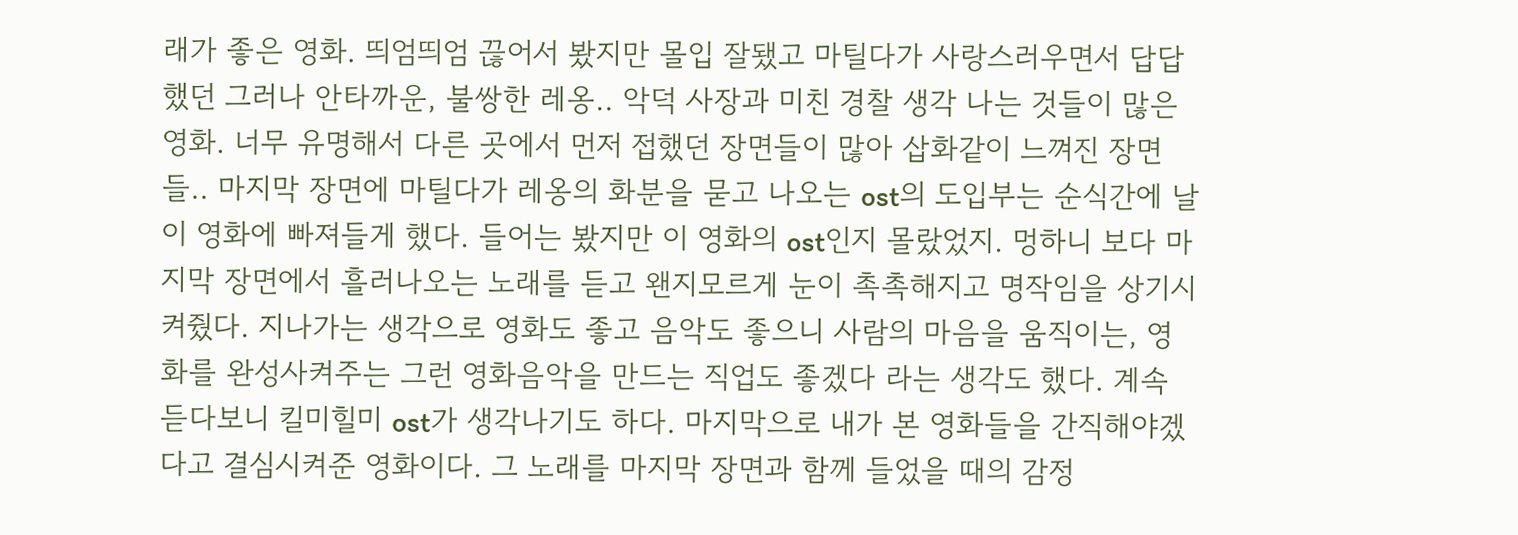래가 좋은 영화. 띄엄띄엄 끊어서 봤지만 몰입 잘됐고 마틸다가 사랑스러우면서 답답했던 그러나 안타까운, 불쌍한 레옹.. 악덕 사장과 미친 경찰 생각 나는 것들이 많은 영화. 너무 유명해서 다른 곳에서 먼저 접했던 장면들이 많아 삽화같이 느껴진 장면들.. 마지막 장면에 마틸다가 레옹의 화분을 묻고 나오는 ost의 도입부는 순식간에 날 이 영화에 빠져들게 했다. 들어는 봤지만 이 영화의 ost인지 몰랐었지. 멍하니 보다 마지막 장면에서 흘러나오는 노래를 듣고 왠지모르게 눈이 촉촉해지고 명작임을 상기시켜줬다. 지나가는 생각으로 영화도 좋고 음악도 좋으니 사람의 마음을 움직이는, 영화를 완성사켜주는 그런 영화음악을 만드는 직업도 좋겠다 라는 생각도 했다. 계속 듣다보니 킬미힐미 ost가 생각나기도 하다. 마지막으로 내가 본 영화들을 간직해야겠다고 결심시켜준 영화이다. 그 노래를 마지막 장면과 함께 들었을 때의 감정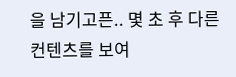을 남기고픈.. 몇 초 후 다른 컨텐츠를 보여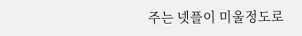주는 넷플이 미울정도로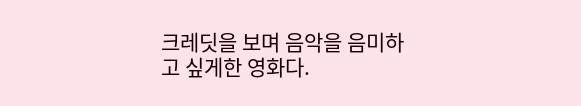크레딧을 보며 음악을 음미하고 싶게한 영화다.